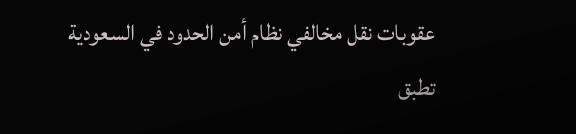عقوبات نقل مخالفي نظام أمن الحدود في السعودية
تطبق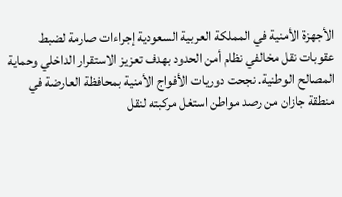الأجهزة الأمنية في المملكة العربية السعودية إجراءات صارمة لضبط عقوبات نقل مخالفي نظام أمن الحدود بهدف تعزيز الاستقرار الداخلي وحماية المصالح الوطنية. نجحت دوريات الأفواج الأمنية بمحافظة العارضة في منطقة جازان من رصد مواطن استغل مركبته لنقل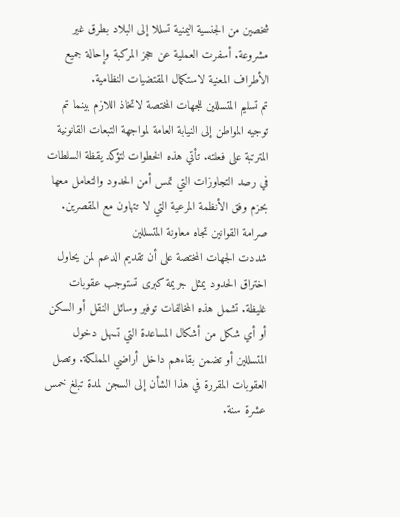شخصين من الجنسية اليمنية تسللا إلى البلاد بطرق غير مشروعة. أسفرت العملية عن حجز المركبة وإحالة جميع الأطراف المعنية لاستكمال المقتضيات النظامية.
تم تسليم المتسللين للجهات المختصة لاتخاذ اللازم بينما تم توجيه المواطن إلى النيابة العامة لمواجهة التبعات القانونية المترتبة على فعلته. تأتي هذه الخطوات لتؤكد يقظة السلطات في رصد التجاوزات التي تمس أمن الحدود والتعامل معها بحزم وفق الأنظمة المرعية التي لا تتهاون مع المقصرين.
صرامة القوانين تجاه معاونة المتسللين
شددت الجهات المختصة على أن تقديم الدعم لمن يحاول اختراق الحدود يمثل جريمة كبرى تستوجب عقوبات غليظة. تشمل هذه المخالفات توفير وسائل النقل أو السكن أو أي شكل من أشكال المساعدة التي تسهل دخول المتسللين أو تضمن بقاءهم داخل أراضي المملكة. وتصل العقوبات المقررة في هذا الشأن إلى السجن لمدة تبلغ خمس عشرة سنة.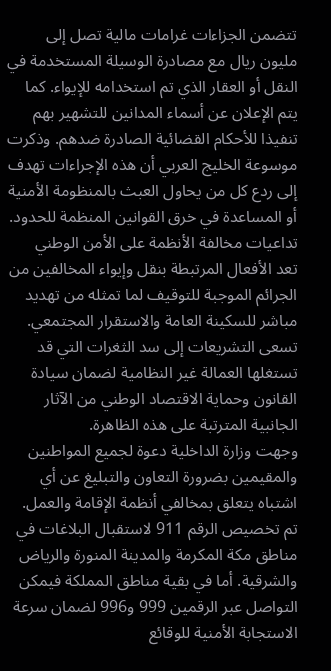تتضمن الجزاءات غرامات مالية تصل إلى مليون ريال مع مصادرة الوسيلة المستخدمة في النقل أو العقار الذي تم استخدامه للإيواء. كما يتم الإعلان عن أسماء المدانين للتشهير بهم تنفيذا للأحكام القضائية الصادرة ضدهم. وذكرت موسوعة الخليج العربي أن هذه الإجراءات تهدف إلى ردع كل من يحاول العبث بالمنظومة الأمنية أو المساعدة في خرق القوانين المنظمة للحدود.
تداعيات مخالفة الأنظمة على الأمن الوطني
تعد الأفعال المرتبطة بنقل وإيواء المخالفين من الجرائم الموجبة للتوقيف لما تمثله من تهديد مباشر للسكينة العامة والاستقرار المجتمعي. تسعى التشريعات إلى سد الثغرات التي قد تستغلها العمالة غير النظامية لضمان سيادة القانون وحماية الاقتصاد الوطني من الآثار الجانبية المترتبة على هذه الظاهرة.
وجهت وزارة الداخلية دعوة لجميع المواطنين والمقيمين بضرورة التعاون والتبليغ عن أي اشتباه يتعلق بمخالفي أنظمة الإقامة والعمل. تم تخصيص الرقم 911 لاستقبال البلاغات في مناطق مكة المكرمة والمدينة المنورة والرياض والشرقية. أما في بقية مناطق المملكة فيمكن التواصل عبر الرقمين 999 و996 لضمان سرعة الاستجابة الأمنية للوقائع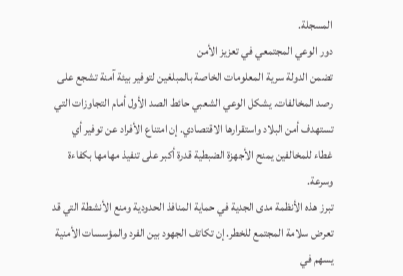المسجلة.
دور الوعي المجتمعي في تعزيز الأمن
تضمن الدولة سرية المعلومات الخاصة بالمبلغين لتوفير بيئة آمنة تشجع على رصد المخالفات. يشكل الوعي الشعبي حائط الصد الأول أمام التجاوزات التي تستهدف أمن البلاد واستقرارها الاقتصادي. إن امتناع الأفراد عن توفير أي غطاء للمخالفين يمنح الأجهزة الضبطية قدرة أكبر على تنفيذ مهامها بكفاءة وسرعة.
تبرز هذه الأنظمة مدى الجدية في حماية المنافذ الحدودية ومنع الأنشطة التي قد تعرض سلامة المجتمع للخطر. إن تكاتف الجهود بين الفرد والمؤسسات الأمنية يسهم في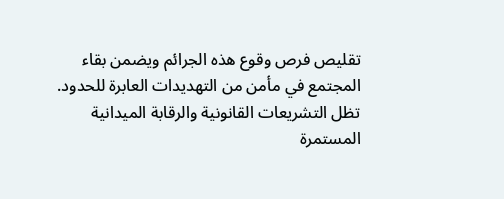تقليص فرص وقوع هذه الجرائم ويضمن بقاء المجتمع في مأمن من التهديدات العابرة للحدود.
تظل التشريعات القانونية والرقابة الميدانية المستمرة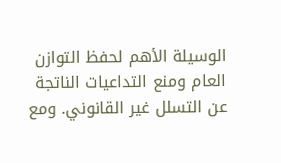الوسيلة الأهم لحفظ التوازن العام ومنع التداعيات الناتجة عن التسلل غير القانوني. ومع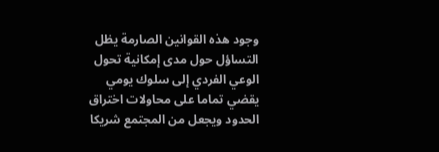وجود هذه القوانين الصارمة يظل التساؤل حول مدى إمكانية تحول الوعي الفردي إلى سلوك يومي يقضي تماما على محاولات اختراق الحدود ويجعل من المجتمع شريكا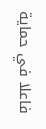فاعلا في حماية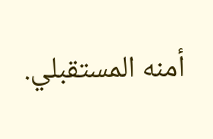أمنه المستقبلي.